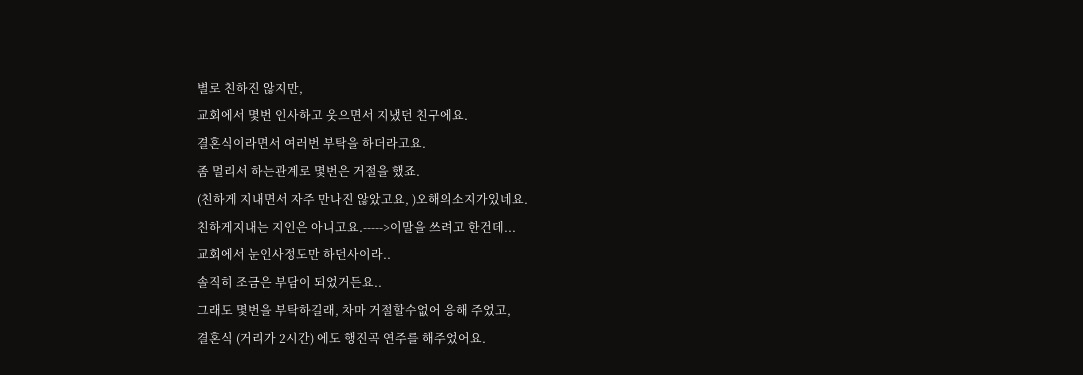별로 친하진 않지만,
교회에서 몇번 인사하고 웃으면서 지냈던 친구에요.
결혼식이라면서 여러번 부탁을 하더라고요.
좀 멀리서 하는관계로 몇번은 거절을 했죠.
(친하게 지내면서 자주 만나진 않았고요, )오해의소지가있네요.
친하게지내는 지인은 아니고요.----->이말을 쓰려고 한건데...
교회에서 눈인사정도만 하던사이라..
솔직히 조금은 부담이 되었거든요..
그래도 몇번을 부탁하길래, 차마 거절할수없어 응해 주었고,
결혼식 (거리가 2시간) 에도 행진곡 연주를 해주었어요.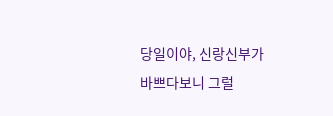당일이야, 신랑신부가 바쁘다보니 그럴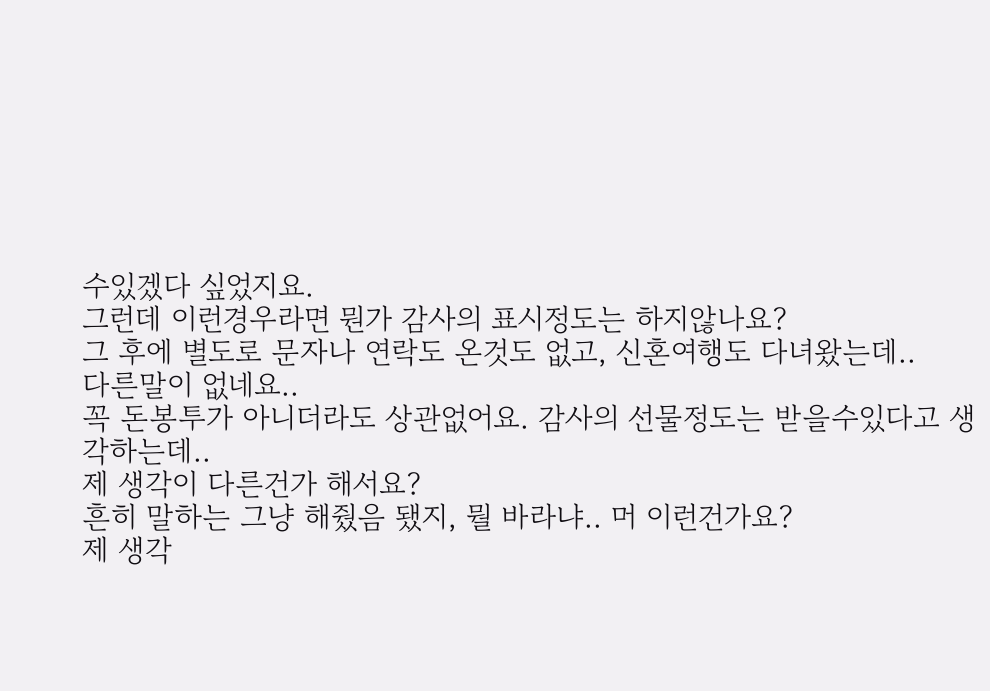수있겠다 싶었지요.
그런데 이런경우라면 뭔가 감사의 표시정도는 하지않나요?
그 후에 별도로 문자나 연락도 온것도 없고, 신혼여행도 다녀왔는데..
다른말이 없네요..
꼭 돈봉투가 아니더라도 상관없어요. 감사의 선물정도는 받을수있다고 생각하는데..
제 생각이 다른건가 해서요?
흔히 말하는 그냥 해줬음 됐지, 뭘 바라냐.. 머 이런건가요?
제 생각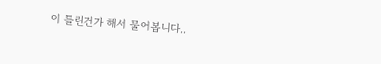이 틀린건가 해서 물어봅니다..